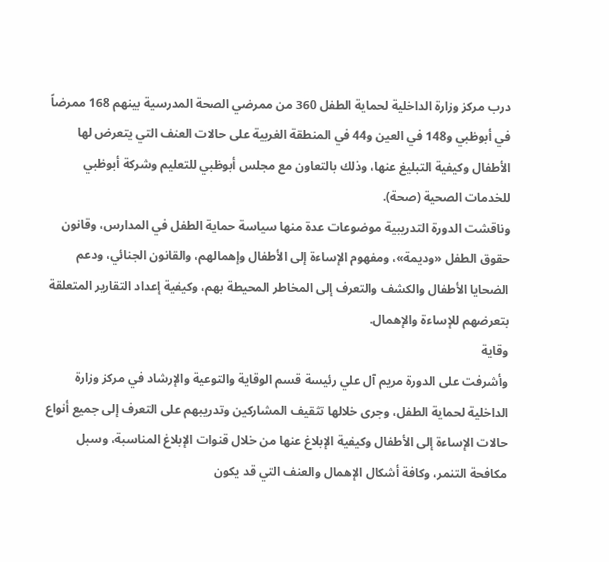درب مركز وزارة الداخلية لحماية الطفل 360 من ممرضي الصحة المدرسية بينهم 168 ممرضاً في أبوظبي و148 في العين و44 في المنطقة الغربية على حالات العنف التي يتعرض لها الأطفال وكيفية التبليغ عنها، وذلك بالتعاون مع مجلس أبوظبي للتعليم وشركة أبوظبي للخدمات الصحية (صحة).
وناقشت الدورة التدريبية موضوعات عدة منها سياسة حماية الطفل في المدارس، وقانون حقوق الطفل «وديمة»، ومفهوم الإساءة إلى الأطفال وإهمالهم، والقانون الجنائي، ودعم الضحايا الأطفال والكشف والتعرف إلى المخاطر المحيطة بهم، وكيفية إعداد التقارير المتعلقة بتعرضهم للإساءة والإهمال.
وقاية
وأشرفت على الدورة مريم آل علي رئيسة قسم الوقاية والتوعية والإرشاد في مركز وزارة الداخلية لحماية الطفل، وجرى خلالها تثقيف المشاركين وتدريبهم على التعرف إلى جميع أنواع حالات الإساءة إلى الأطفال وكيفية الإبلاغ عنها من خلال قنوات الإبلاغ المناسبة، وسبل مكافحة التنمر، وكافة أشكال الإهمال والعنف التي قد يكون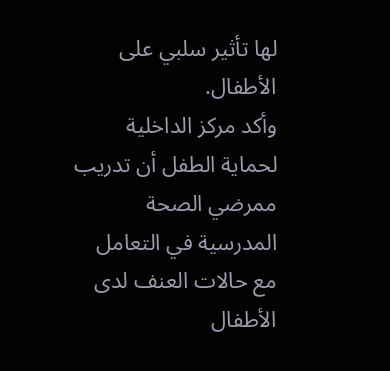لها تأثير سلبي على الأطفال.
وأكد مركز الداخلية لحماية الطفل أن تدريب ممرضي الصحة المدرسية في التعامل مع حالات العنف لدى الأطفال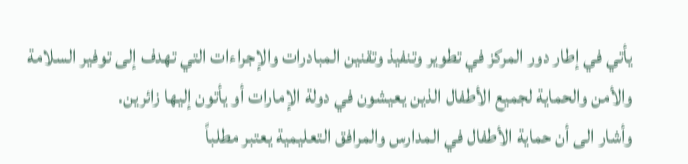يأتي في إطار دور المركز في تطوير وتنفيذ وتقنين المبادرات والإجراءات التي تهدف إلى توفير السلامة والأمن والحماية لجميع الأطفال الذين يعيشون في دولة الإمارات أو يأتون إليها زائرين.
وأشار الى أن حماية الأطفال في المدارس والمرافق التعليمية يعتبر مطلباً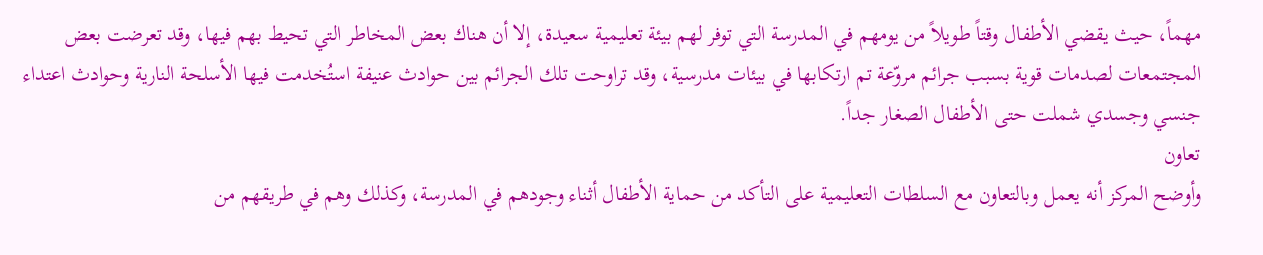مهماً، حيث يقضي الأطفال وقتاً طويلاً من يومهم في المدرسة التي توفر لهم بيئة تعليمية سعيدة، إلا أن هناك بعض المخاطر التي تحيط بهم فيها، وقد تعرضت بعض المجتمعات لصدمات قوية بسبب جرائم مروّعة تم ارتكابها في بيئات مدرسية، وقد تراوحت تلك الجرائم بين حوادث عنيفة استُخدمت فيها الأسلحة النارية وحوادث اعتداء جنسي وجسدي شملت حتى الأطفال الصغار جداً.
تعاون
وأوضح المركز أنه يعمل وبالتعاون مع السلطات التعليمية على التأكد من حماية الأطفال أثناء وجودهم في المدرسة، وكذلك وهم في طريقهم من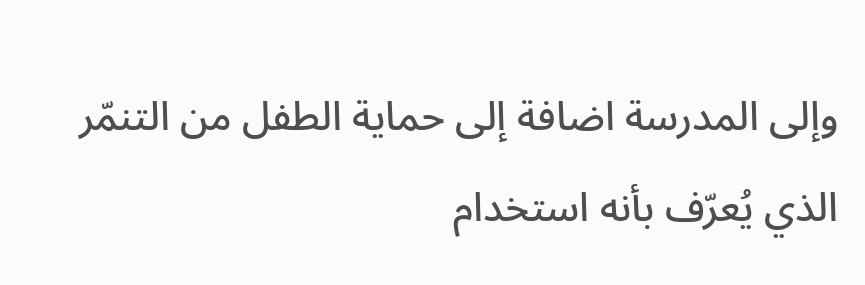وإلى المدرسة اضافة إلى حماية الطفل من التنمّر الذي يُعرّف بأنه استخدام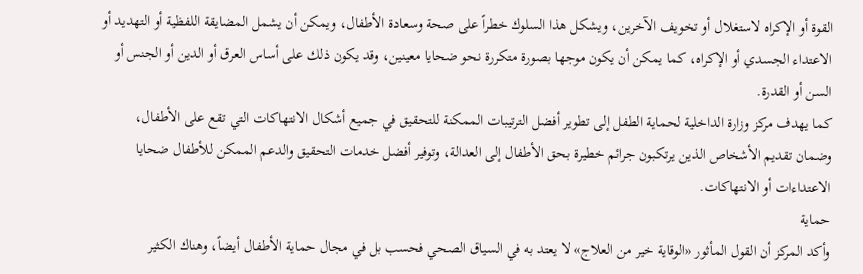القوة أو الإكراه لاستغلال أو تخويف الآخرين، ويشكل هذا السلوك خطراً على صحة وسعادة الأطفال، ويمكن أن يشمل المضايقة اللفظية أو التهديد أو الاعتداء الجسدي أو الإكراه، كما يمكن أن يكون موجها بصورة متكررة نحو ضحايا معينين، وقد يكون ذلك على أساس العرق أو الدين أو الجنس أو السن أو القدرة.
كما يهدف مركز وزارة الداخلية لحماية الطفل إلى تطوير أفضل الترتيبات الممكنة للتحقيق في جميع أشكال الانتهاكات التي تقع على الأطفال، وضمان تقديم الأشخاص الذين يرتكبون جرائم خطيرة بحق الأطفال إلى العدالة، وتوفير أفضل خدمات التحقيق والدعم الممكن للأطفال ضحايا الاعتداءات أو الانتهاكات.
حماية
وأكد المركز أن القول المأثور «الوقاية خير من العلاج» لا يعتد به في السياق الصحي فحسب بل في مجال حماية الأطفال أيضاً، وهناك الكثير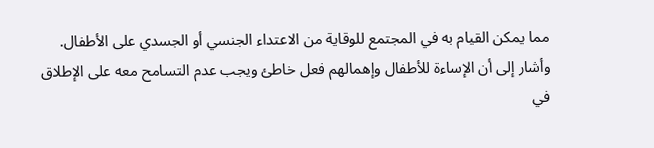مما يمكن القيام به في المجتمع للوقاية من الاعتداء الجنسي أو الجسدي على الأطفال.
وأشار إلى أن الإساءة للأطفال وإهمالهم فعل خاطئ ويجب عدم التسامح معه على الإطلاق في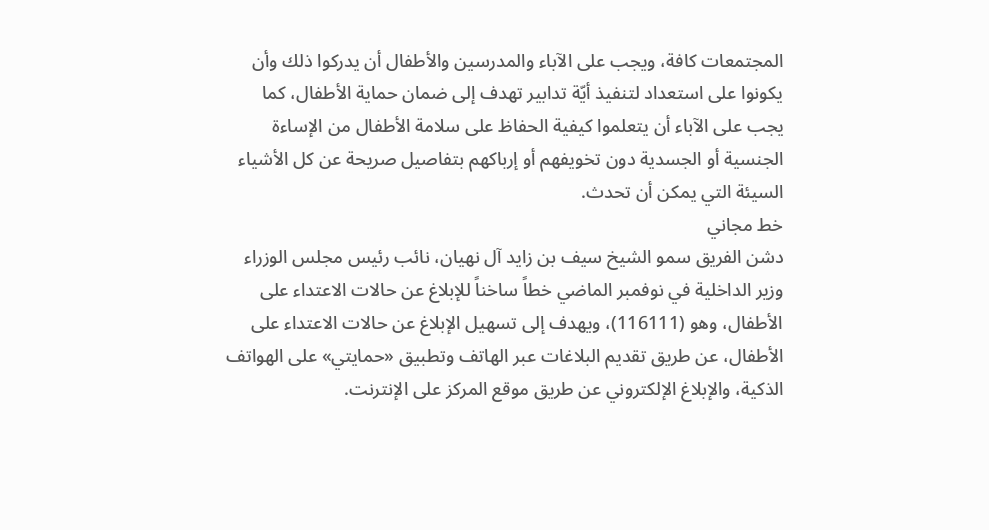المجتمعات كافة، ويجب على الآباء والمدرسين والأطفال أن يدركوا ذلك وأن يكونوا على استعداد لتنفيذ أيّة تدابير تهدف إلى ضمان حماية الأطفال، كما يجب على الآباء أن يتعلموا كيفية الحفاظ على سلامة الأطفال من الإساءة الجنسية أو الجسدية دون تخويفهم أو إرباكهم بتفاصيل صريحة عن كل الأشياء السيئة التي يمكن أن تحدث.
خط مجاني
دشن الفريق سمو الشيخ سيف بن زايد آل نهيان، نائب رئيس مجلس الوزراء وزير الداخلية في نوفمبر الماضي خطاً ساخناً للإبلاغ عن حالات الاعتداء على الأطفال، وهو (116111)، ويهدف إلى تسهيل الإبلاغ عن حالات الاعتداء على الأطفال، عن طريق تقديم البلاغات عبر الهاتف وتطبيق «حمايتي» على الهواتف الذكية، والإبلاغ الإلكتروني عن طريق موقع المركز على الإنترنت.